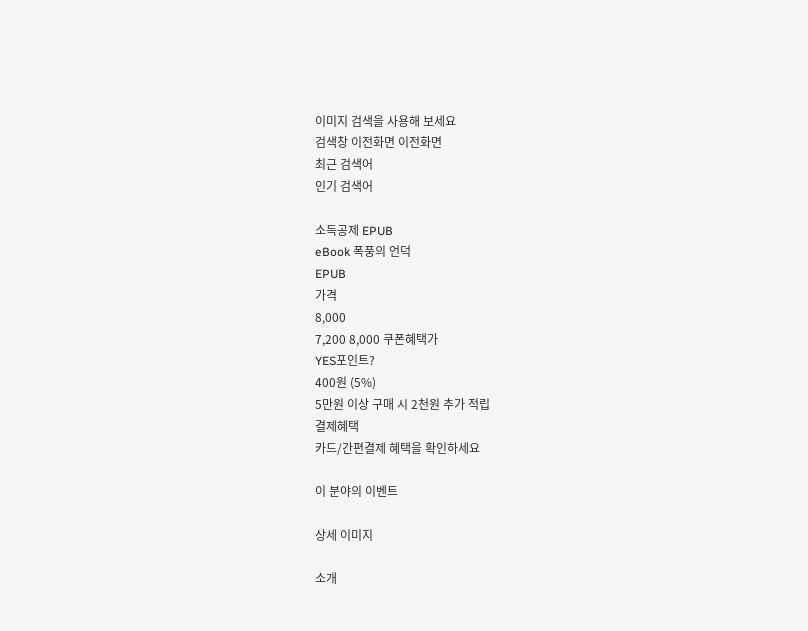이미지 검색을 사용해 보세요
검색창 이전화면 이전화면
최근 검색어
인기 검색어

소득공제 EPUB
eBook 폭풍의 언덕
EPUB
가격
8,000
7,200 8,000 쿠폰혜택가
YES포인트?
400원 (5%)
5만원 이상 구매 시 2천원 추가 적립
결제혜택
카드/간편결제 혜택을 확인하세요

이 분야의 이벤트

상세 이미지

소개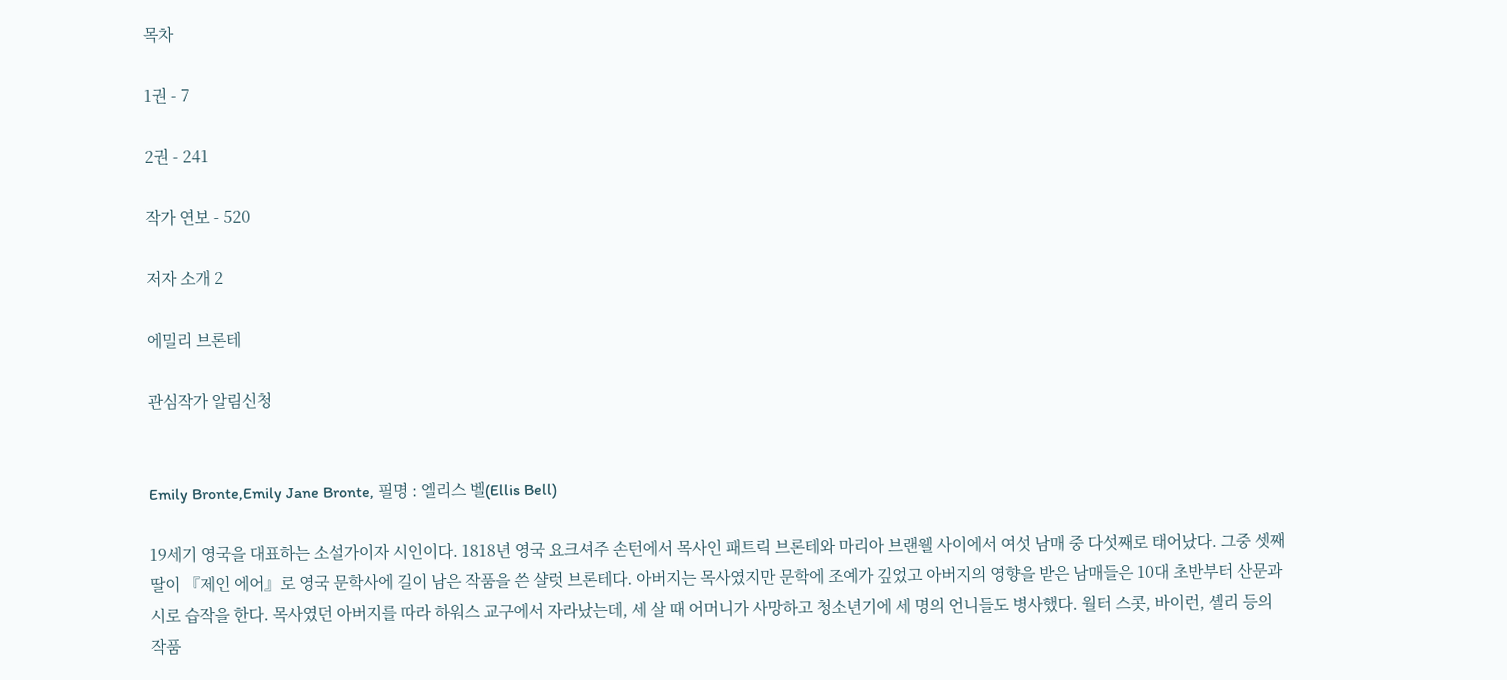목차

1권 - 7

2권 - 241

작가 연보 - 520

저자 소개 2

에밀리 브론테

관심작가 알림신청


Emily Bronte,Emily Jane Bronte, 필명 : 엘리스 벨(Ellis Bell)

19세기 영국을 대표하는 소설가이자 시인이다. 1818년 영국 요크셔주 손턴에서 목사인 패트릭 브론테와 마리아 브랜웰 사이에서 여섯 남매 중 다섯째로 태어났다. 그중 셋째 딸이 『제인 에어』로 영국 문학사에 길이 남은 작품을 쓴 샬럿 브론테다. 아버지는 목사였지만 문학에 조예가 깊었고 아버지의 영향을 받은 남매들은 10대 초반부터 산문과 시로 습작을 한다. 목사였던 아버지를 따라 하워스 교구에서 자라났는데, 세 살 때 어머니가 사망하고 청소년기에 세 명의 언니들도 병사했다. 월터 스콧, 바이런, 셸리 등의 작품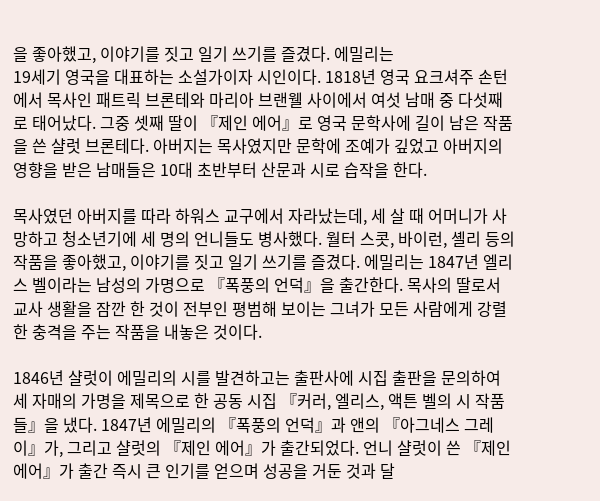을 좋아했고, 이야기를 짓고 일기 쓰기를 즐겼다. 에밀리는
19세기 영국을 대표하는 소설가이자 시인이다. 1818년 영국 요크셔주 손턴에서 목사인 패트릭 브론테와 마리아 브랜웰 사이에서 여섯 남매 중 다섯째로 태어났다. 그중 셋째 딸이 『제인 에어』로 영국 문학사에 길이 남은 작품을 쓴 샬럿 브론테다. 아버지는 목사였지만 문학에 조예가 깊었고 아버지의 영향을 받은 남매들은 10대 초반부터 산문과 시로 습작을 한다.

목사였던 아버지를 따라 하워스 교구에서 자라났는데, 세 살 때 어머니가 사망하고 청소년기에 세 명의 언니들도 병사했다. 월터 스콧, 바이런, 셸리 등의 작품을 좋아했고, 이야기를 짓고 일기 쓰기를 즐겼다. 에밀리는 1847년 엘리스 벨이라는 남성의 가명으로 『폭풍의 언덕』을 출간한다. 목사의 딸로서 교사 생활을 잠깐 한 것이 전부인 평범해 보이는 그녀가 모든 사람에게 강렬한 충격을 주는 작품을 내놓은 것이다.

1846년 샬럿이 에밀리의 시를 발견하고는 출판사에 시집 출판을 문의하여 세 자매의 가명을 제목으로 한 공동 시집 『커러, 엘리스, 액튼 벨의 시 작품들』을 냈다. 1847년 에밀리의 『폭풍의 언덕』과 앤의 『아그네스 그레이』가, 그리고 샬럿의 『제인 에어』가 출간되었다. 언니 샬럿이 쓴 『제인 에어』가 출간 즉시 큰 인기를 얻으며 성공을 거둔 것과 달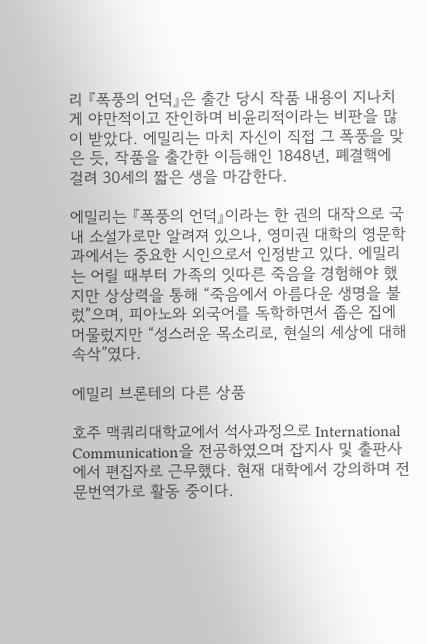리 『폭풍의 언덕』은 출간 당시 작품 내용이 지나치게 야만적이고 잔인하며 비윤리적이라는 비판을 많이 받았다. 에밀리는 마치 자신이 직접 그 폭풍을 맞은 듯, 작품을 출간한 이듬해인 1848년, 폐결핵에 걸려 30세의 짧은 생을 마감한다.

에밀리는 『폭풍의 언덕』이라는 한 권의 대작으로 국내 소설가로만 알려져 있으나, 영미권 대학의 영문학과에서는 중요한 시인으로서 인정받고 있다. 에밀리는 어릴 때부터 가족의 잇따른 죽음을 경험해야 했지만 상상력을 통해 “죽음에서 아름다운 생명을 불렀”으며, 피아노와 외국어를 독학하면서 좁은 집에 머물렀지만 “성스러운 목소리로, 현실의 세상에 대해 속삭”였다.

에밀리 브론테의 다른 상품

호주 맥쿼리대학교에서 석사과정으로 International Communication을 전공하였으며 잡지사 및 출판사에서 편집자로 근무했다. 현재 대학에서 강의하며 전문번역가로 활동 중이다.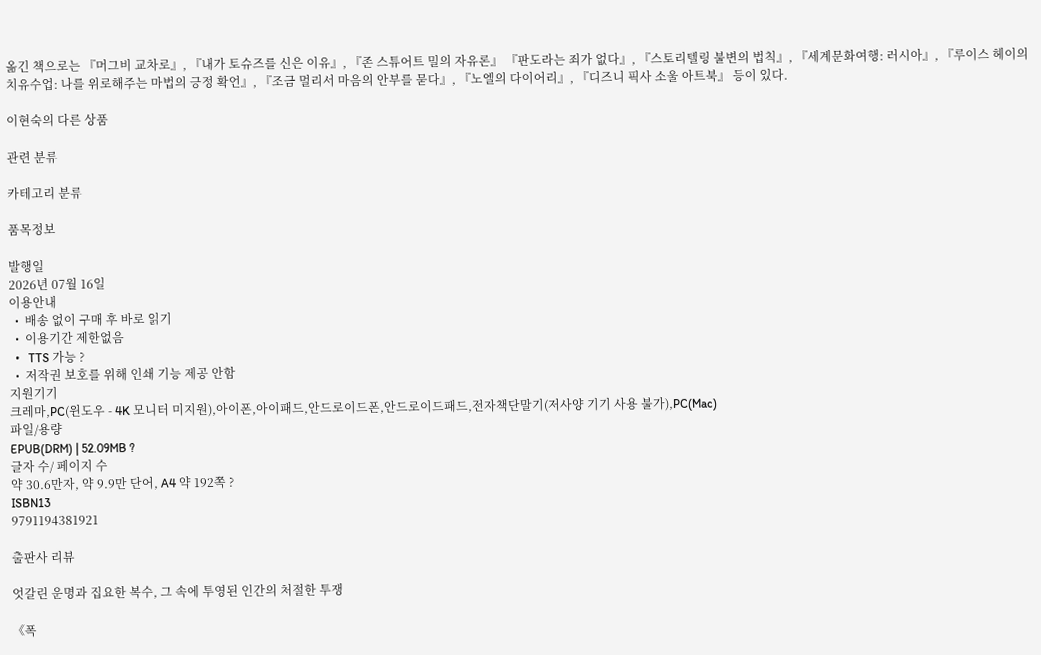옮긴 책으로는 『머그비 교차로』, 『내가 토슈즈를 신은 이유』, 『존 스튜어트 밀의 자유론』 『판도라는 죄가 없다』, 『스토리텔링 불변의 법칙』, 『세계문화여행: 러시아』, 『루이스 헤이의 치유수업: 나를 위로해주는 마법의 긍정 확언』, 『조금 멀리서 마음의 안부를 묻다』, 『노엘의 다이어리』, 『디즈니 픽사 소울 아트북』 등이 있다.

이현숙의 다른 상품

관련 분류

카테고리 분류

품목정보

발행일
2026년 07월 16일
이용안내
  •  배송 없이 구매 후 바로 읽기
  •  이용기간 제한없음
  •   TTS 가능 ?
  •  저작권 보호를 위해 인쇄 기능 제공 안함
지원기기
크레마,PC(윈도우 - 4K 모니터 미지원),아이폰,아이패드,안드로이드폰,안드로이드패드,전자책단말기(저사양 기기 사용 불가),PC(Mac)
파일/용량
EPUB(DRM) | 52.09MB ?
글자 수/ 페이지 수
약 30.6만자, 약 9.9만 단어, A4 약 192쪽 ?
ISBN13
9791194381921

출판사 리뷰

엇갈린 운명과 집요한 복수, 그 속에 투영된 인간의 처절한 투쟁

《폭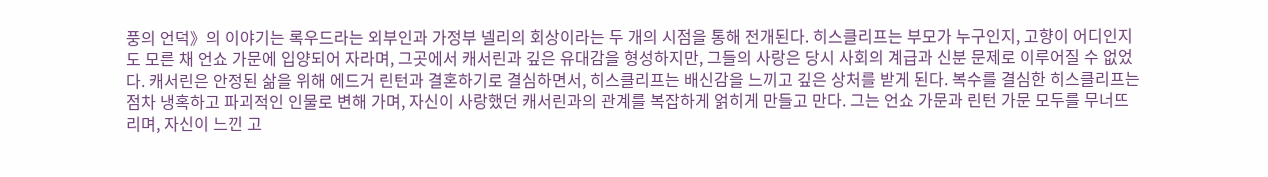풍의 언덕》의 이야기는 록우드라는 외부인과 가정부 넬리의 회상이라는 두 개의 시점을 통해 전개된다. 히스클리프는 부모가 누구인지, 고향이 어디인지도 모른 채 언쇼 가문에 입양되어 자라며, 그곳에서 캐서린과 깊은 유대감을 형성하지만, 그들의 사랑은 당시 사회의 계급과 신분 문제로 이루어질 수 없었다. 캐서린은 안정된 삶을 위해 에드거 린턴과 결혼하기로 결심하면서, 히스클리프는 배신감을 느끼고 깊은 상처를 받게 된다. 복수를 결심한 히스클리프는 점차 냉혹하고 파괴적인 인물로 변해 가며, 자신이 사랑했던 캐서린과의 관계를 복잡하게 얽히게 만들고 만다. 그는 언쇼 가문과 린턴 가문 모두를 무너뜨리며, 자신이 느낀 고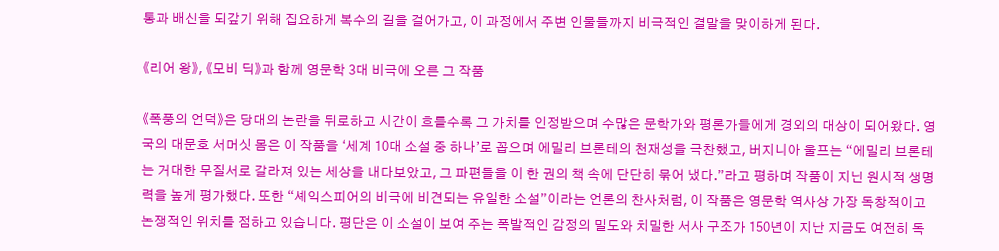통과 배신을 되갚기 위해 집요하게 복수의 길을 걸어가고, 이 과정에서 주변 인물들까지 비극적인 결말을 맞이하게 된다.

《리어 왕》, 《모비 딕》과 함께 영문학 3대 비극에 오른 그 작품

《폭풍의 언덕》은 당대의 논란을 뒤로하고 시간이 흐를수록 그 가치를 인정받으며 수많은 문학가와 평론가들에게 경외의 대상이 되어왔다. 영국의 대문호 서머싯 몸은 이 작품을 ‘세계 10대 소설 중 하나’로 꼽으며 에밀리 브론테의 천재성을 극찬했고, 버지니아 울프는 “에밀리 브론테는 거대한 무질서로 갈라져 있는 세상을 내다보았고, 그 파편들을 이 한 권의 책 속에 단단히 묶어 냈다.”라고 평하며 작품이 지닌 원시적 생명력을 높게 평가했다. 또한 “셰익스피어의 비극에 비견되는 유일한 소설”이라는 언론의 찬사처럼, 이 작품은 영문학 역사상 가장 독창적이고 논쟁적인 위치를 점하고 있습니다. 평단은 이 소설이 보여 주는 폭발적인 감정의 밀도와 치밀한 서사 구조가 150년이 지난 지금도 여전히 독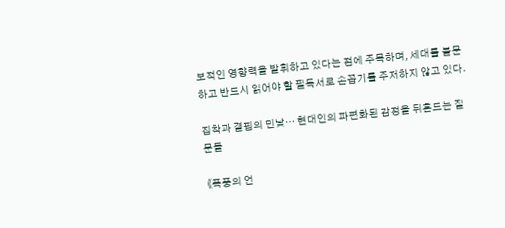보적인 영향력을 발휘하고 있다는 점에 주목하며, 세대를 불문하고 반드시 읽어야 할 필독서로 손꼽기를 주저하지 않고 있다.

집착과 결핍의 민낯… 현대인의 파편화된 감정을 뒤흔드는 질문들

《폭풍의 언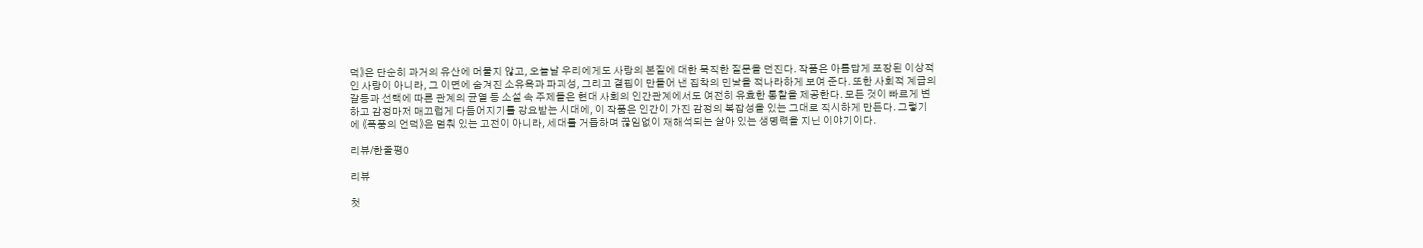덕》은 단순히 과거의 유산에 머물지 않고, 오늘날 우리에게도 사랑의 본질에 대한 묵직한 질문을 던진다. 작품은 아름답게 포장된 이상적인 사랑이 아니라, 그 이면에 숨겨진 소유욕과 파괴성, 그리고 결핍이 만들어 낸 집착의 민낯을 적나라하게 보여 준다. 또한 사회적 계급의 갈등과 선택에 따른 관계의 균열 등 소설 속 주제들은 현대 사회의 인간관계에서도 여전히 유효한 통찰을 제공한다. 모든 것이 빠르게 변하고 감정마저 매끄럽게 다듬어지기를 강요받는 시대에, 이 작품은 인간이 가진 감정의 복잡성을 있는 그대로 직시하게 만든다. 그렇기에 《폭풍의 언덕》은 멈춰 있는 고전이 아니라, 세대를 거듭하며 끊임없이 재해석되는 살아 있는 생명력을 지닌 이야기이다.

리뷰/한줄평0

리뷰

첫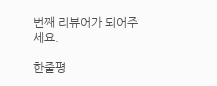번째 리뷰어가 되어주세요.

한줄평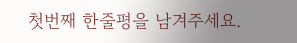첫번째 한줄평을 남겨주세요.